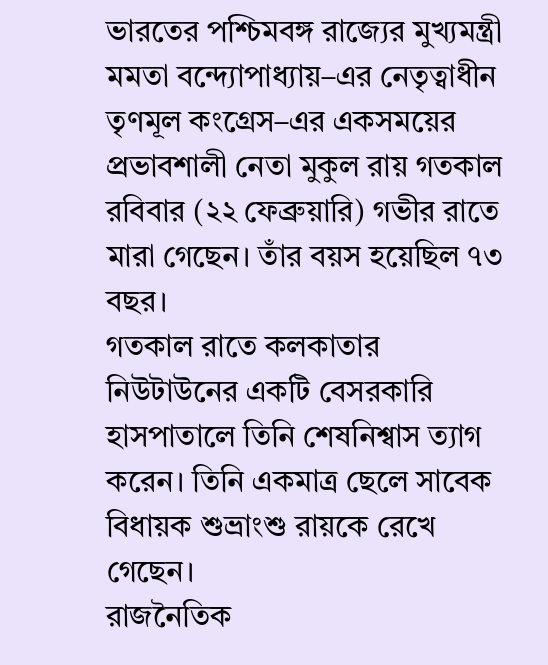ভারতের পশ্চিমবঙ্গ রাজ্যের মুখ্যমন্ত্রী মমতা বন্দ্যোপাধ্যায়–এর নেতৃত্বাধীন তৃণমূল কংগ্রেস–এর একসময়ের প্রভাবশালী নেতা মুকুল রায় গতকাল রবিবার (২২ ফেব্রুয়ারি) গভীর রাতে মারা গেছেন। তাঁর বয়স হয়েছিল ৭৩ বছর।
গতকাল রাতে কলকাতার নিউটাউনের একটি বেসরকারি হাসপাতালে তিনি শেষনিশ্বাস ত্যাগ করেন। তিনি একমাত্র ছেলে সাবেক বিধায়ক শুভ্রাংশু রায়কে রেখে গেছেন।
রাজনৈতিক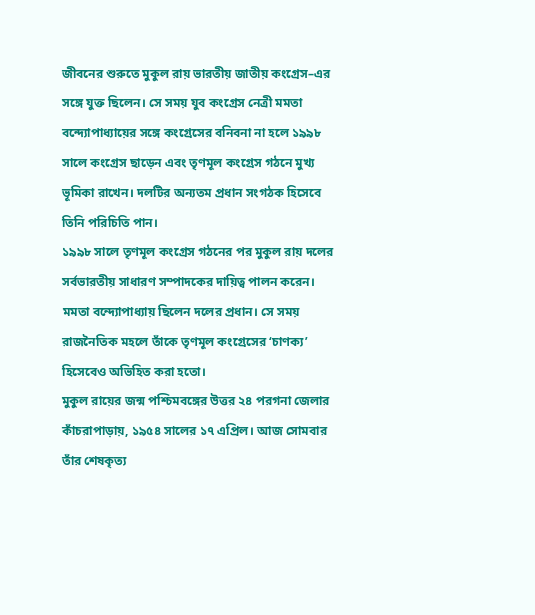জীবনের শুরুতে মুকুল রায় ভারতীয় জাতীয় কংগ্রেস–এর সঙ্গে যুক্ত ছিলেন। সে সময় যুব কংগ্রেস নেত্রী মমতা বন্দ্যোপাধ্যায়ের সঙ্গে কংগ্রেসের বনিবনা না হলে ১৯৯৮ সালে কংগ্রেস ছাড়েন এবং তৃণমূল কংগ্রেস গঠনে মুখ্য ভূমিকা রাখেন। দলটির অন্যতম প্রধান সংগঠক হিসেবে তিনি পরিচিতি পান।
১৯৯৮ সালে তৃণমূল কংগ্রেস গঠনের পর মুকুল রায় দলের সর্বভারতীয় সাধারণ সম্পাদকের দায়িত্ব পালন করেন। মমতা বন্দ্যোপাধ্যায় ছিলেন দলের প্রধান। সে সময় রাজনৈতিক মহলে তাঁকে তৃণমূল কংগ্রেসের ‘চাণক্য’ হিসেবেও অভিহিত করা হতো।
মুকুল রায়ের জন্ম পশ্চিমবঙ্গের উত্তর ২৪ পরগনা জেলার কাঁচরাপাড়ায়, ১৯৫৪ সালের ১৭ এপ্রিল। আজ সোমবার তাঁর শেষকৃত্য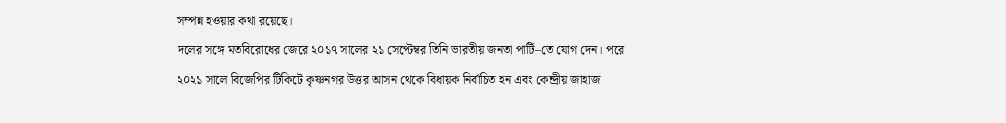সম্পন্ন হওয়ার কথা রয়েছে।
দলের সঙ্গে মতবিরোধের জেরে ২০১৭ সালের ২১ সেপ্টেম্বর তিনি ভারতীয় জনতা পার্টি–তে যোগ দেন। পরে ২০২১ সালে বিজেপির টিকিটে কৃষ্ণনগর উত্তর আসন থেকে বিধায়ক নির্বাচিত হন এবং কেন্দ্রীয় জাহাজ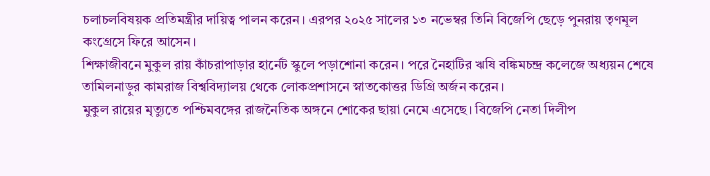চলাচলবিষয়ক প্রতিমন্ত্রীর দায়িত্ব পালন করেন। এরপর ২০২৫ সালের ১৩ নভেম্বর তিনি বিজেপি ছেড়ে পুনরায় তৃণমূল কংগ্রেসে ফিরে আসেন।
শিক্ষাজীবনে মুকুল রায় কাঁচরাপাড়ার হার্নেট স্কুলে পড়াশোনা করেন। পরে নৈহাটির ঋষি বঙ্কিমচন্দ্র কলেজে অধ্যয়ন শেষে তামিলনাড়ুর কামরাজ বিশ্ববিদ্যালয় থেকে লোকপ্রশাসনে স্নাতকোত্তর ডিগ্রি অর্জন করেন।
মুকুল রায়ের মৃত্যুতে পশ্চিমবঙ্গের রাজনৈতিক অঙ্গনে শোকের ছায়া নেমে এসেছে। বিজেপি নেতা দিলীপ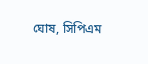ঘোষ, সিপিএম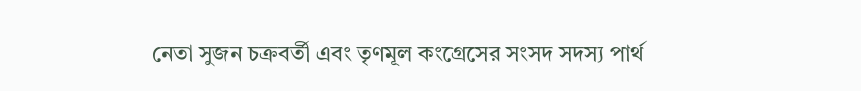নেতা সুজন চক্রবর্তী এবং তৃণমূল কংগ্রেসের সংসদ সদস্য পার্থ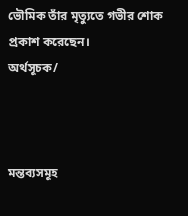ভৌমিক তাঁর মৃত্যুতে গভীর শোক প্রকাশ করেছেন।
অর্থসূচক/



মন্তব্যসমূহ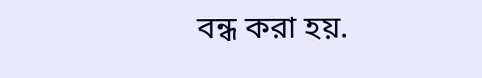বন্ধ করা হয়.